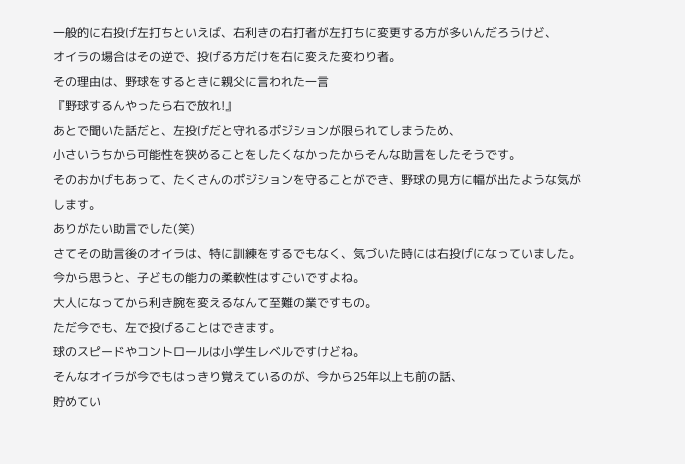一般的に右投げ左打ちといえば、右利きの右打者が左打ちに変更する方が多いんだろうけど、
オイラの場合はその逆で、投げる方だけを右に変えた変わり者。
その理由は、野球をするときに親父に言われた一言
『野球するんやったら右で放れ!』
あとで聞いた話だと、左投げだと守れるポジションが限られてしまうため、
小さいうちから可能性を狭めることをしたくなかったからそんな助言をしたそうです。
そのおかげもあって、たくさんのポジションを守ることができ、野球の見方に幅が出たような気がします。
ありがたい助言でした(笑)
さてその助言後のオイラは、特に訓練をするでもなく、気づいた時には右投げになっていました。
今から思うと、子どもの能力の柔軟性はすごいですよね。
大人になってから利き腕を変えるなんて至難の業ですもの。
ただ今でも、左で投げることはできます。
球のスピードやコントロールは小学生レベルですけどね。
そんなオイラが今でもはっきり覚えているのが、今から25年以上も前の話、
貯めてい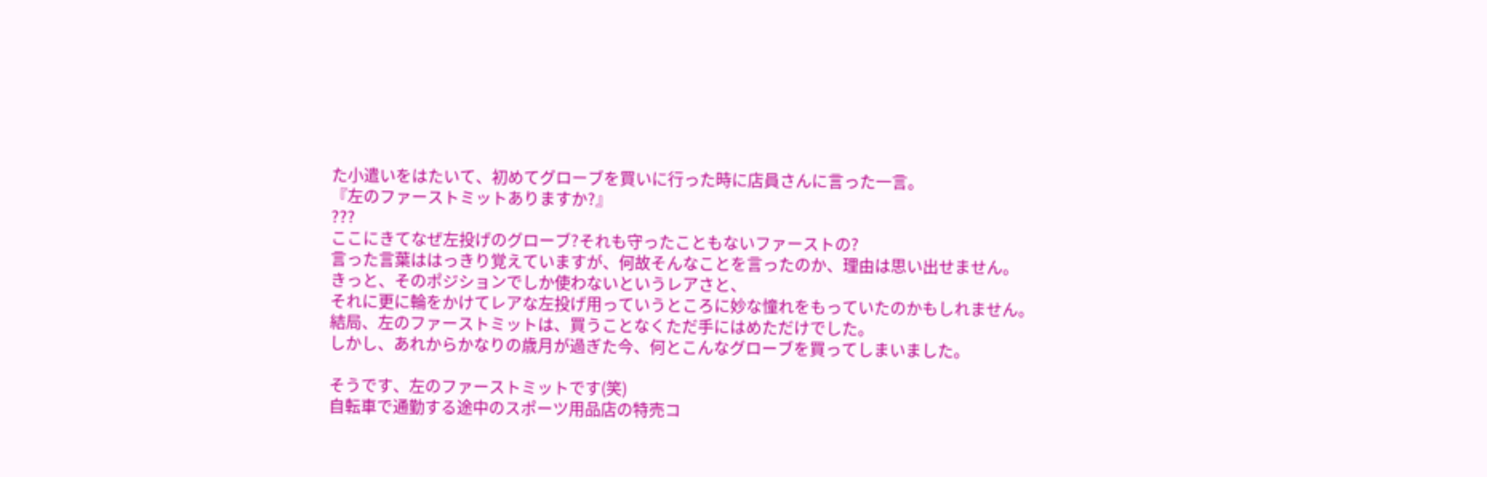た小遣いをはたいて、初めてグローブを買いに行った時に店員さんに言った一言。
『左のファーストミットありますか?』
???
ここにきてなぜ左投げのグローブ?それも守ったこともないファーストの?
言った言葉ははっきり覚えていますが、何故そんなことを言ったのか、理由は思い出せません。
きっと、そのポジションでしか使わないというレアさと、
それに更に輪をかけてレアな左投げ用っていうところに妙な憧れをもっていたのかもしれません。
結局、左のファーストミットは、買うことなくただ手にはめただけでした。
しかし、あれからかなりの歳月が過ぎた今、何とこんなグローブを買ってしまいました。

そうです、左のファーストミットです(笑)
自転車で通勤する途中のスポーツ用品店の特売コ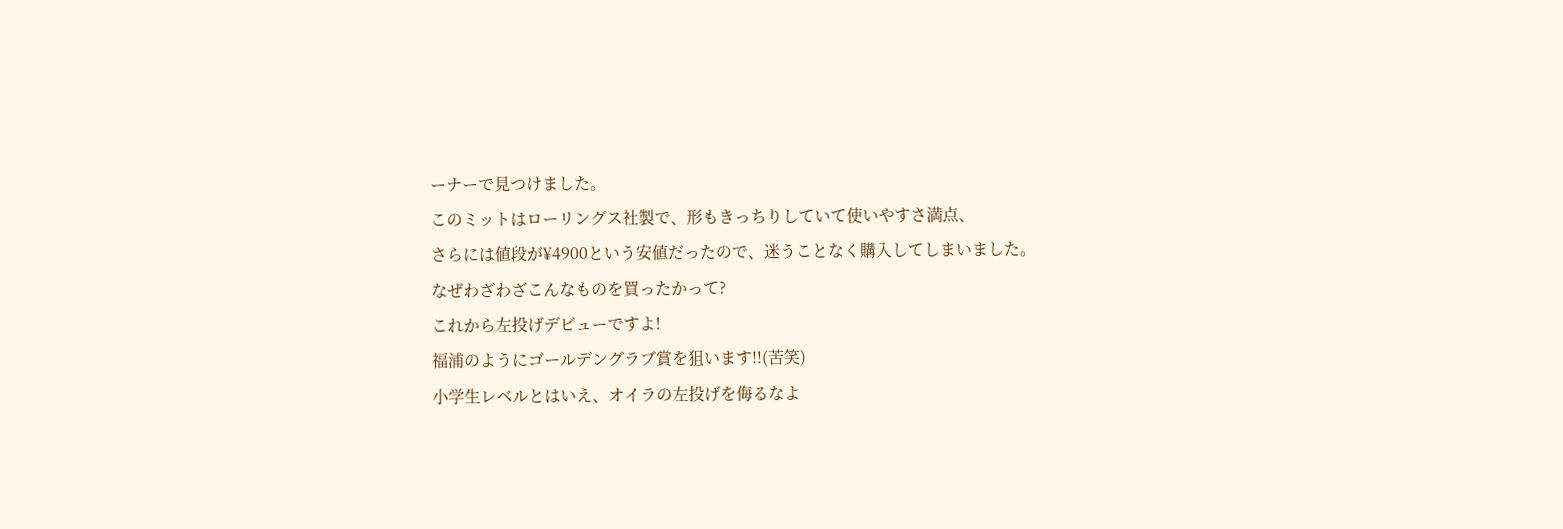ーナーで見つけました。
このミットはローリングス社製で、形もきっちりしていて使いやすさ満点、
さらには値段が¥4900という安値だったので、迷うことなく購入してしまいました。
なぜわざわざこんなものを買ったかって?
これから左投げデビューですよ!
福浦のようにゴールデングラブ賞を狙います!!(苦笑)
小学生レベルとはいえ、オイラの左投げを侮るなよ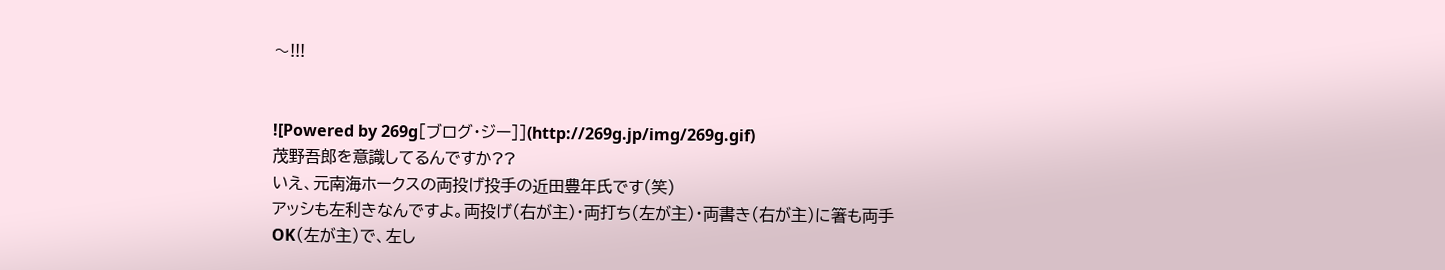〜!!!


![Powered by 269g[ブログ・ジー]](http://269g.jp/img/269g.gif)
茂野吾郎を意識してるんですか??
いえ、元南海ホークスの両投げ投手の近田豊年氏です(笑)
アッシも左利きなんですよ。両投げ(右が主)・両打ち(左が主)・両書き(右が主)に箸も両手OK(左が主)で、左し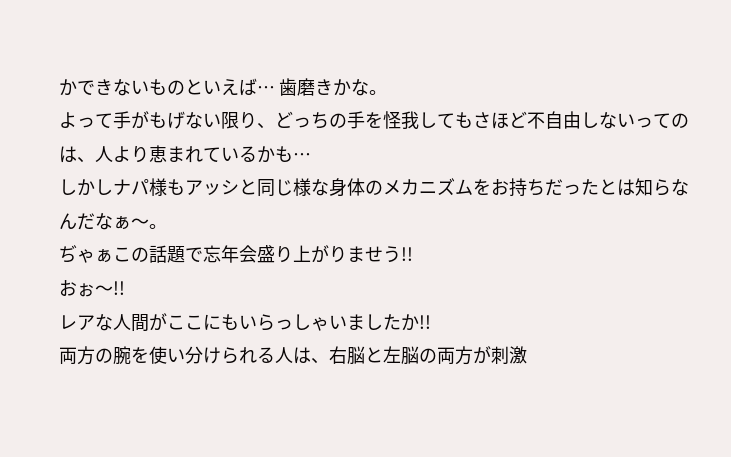かできないものといえば… 歯磨きかな。
よって手がもげない限り、どっちの手を怪我してもさほど不自由しないってのは、人より恵まれているかも…
しかしナパ様もアッシと同じ様な身体のメカニズムをお持ちだったとは知らなんだなぁ〜。
ぢゃぁこの話題で忘年会盛り上がりませう!!
おぉ〜!!
レアな人間がここにもいらっしゃいましたか!!
両方の腕を使い分けられる人は、右脳と左脳の両方が刺激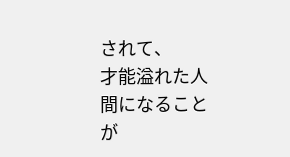されて、
才能溢れた人間になることが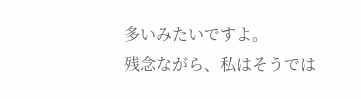多いみたいですよ。
残念ながら、私はそうでは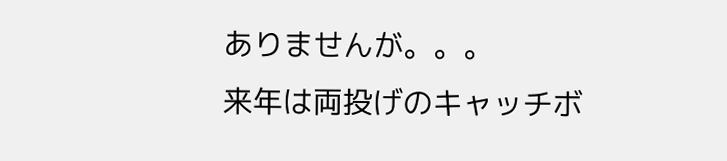ありませんが。。。
来年は両投げのキャッチボ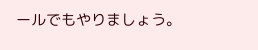ールでもやりましょう。